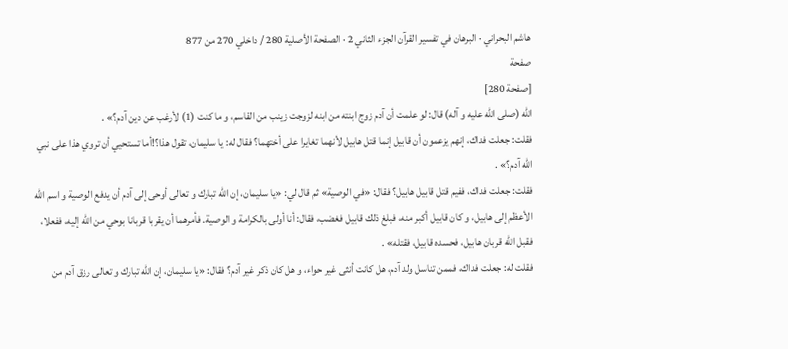هاشم البحراني · البرهان في تفسير القرآن الجزء الثاني 2 · الصفحة الأصلية 280 / داخلي 270 من 877
صفحة
[صفحة 280]
الله (صلى الله عليه و آله) قال: لو علمت أن آدم زوج ابنته من ابنه لزوجت زينب من القاسم، و ما كنت (1) لأرغب عن دين آدم؟» .
فقلت: جعلت فداك، إنهم يزعمون أن قابيل إنما قتل هابيل لأنهما تغايرا على أختهما؟ فقال له: يا سليمان، تقول هذا؟!أما تستحيي أن تروي هذا على نبي الله آدم؟» .
فقلت: جعلت فداك، ففيم قتل قابيل هابيل؟ فقال: «في الوصية» ثم قال لي: «يا سليمان، إن الله تبارك و تعالى أوحى إلى آدم أن يدفع الوصية و اسم الله الأعظم إلى هابيل، و كان قابيل أكبر منه، فبلغ ذلك قابيل فغضب، فقال: أنا أولى بالكرامة و الوصية. فأمرهما أن يقربا قربانا بوحي من الله إليه، ففعلا، فقبل الله قربان هابيل، فحسده قابيل، فقتله» .
فقلت له: جعلت فداك، فممن تناسل ولد آدم، هل كانت أنثى غير حواء، و هل كان ذكر غير آدم؟ فقال: «يا سليمان، إن الله تبارك و تعالى رزق آدم من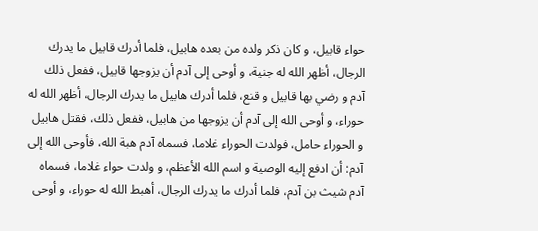حواء قابيل، و كان ذكر ولده من بعده هابيل، فلما أدرك قابيل ما يدرك الرجال، أظهر الله له جنية، و أوحى إلى آدم أن يزوجها قابيل، ففعل ذلك آدم و رضي بها قابيل و قنع، فلما أدرك هابيل ما يدرك الرجال، أظهر الله له حوراء، و أوحى الله إلى آدم أن يزوجها من هابيل، ففعل ذلك، فقتل هابيل و الحوراء حامل، فولدت الحوراء غلاما، فسماه آدم هبة الله، فأوحى الله إلى آدم: أن ادفع إليه الوصية و اسم الله الأعظم، و ولدت حواء غلاما، فسماه آدم شيث بن آدم، فلما أدرك ما يدرك الرجال، أهبط الله له حوراء، و أوحى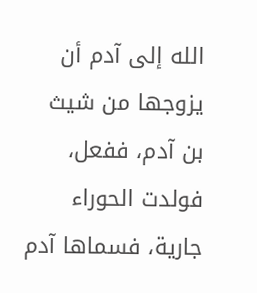الله إلى آدم أن يزوجها من شيث بن آدم، ففعل، فولدت الحوراء جارية، فسماها آدم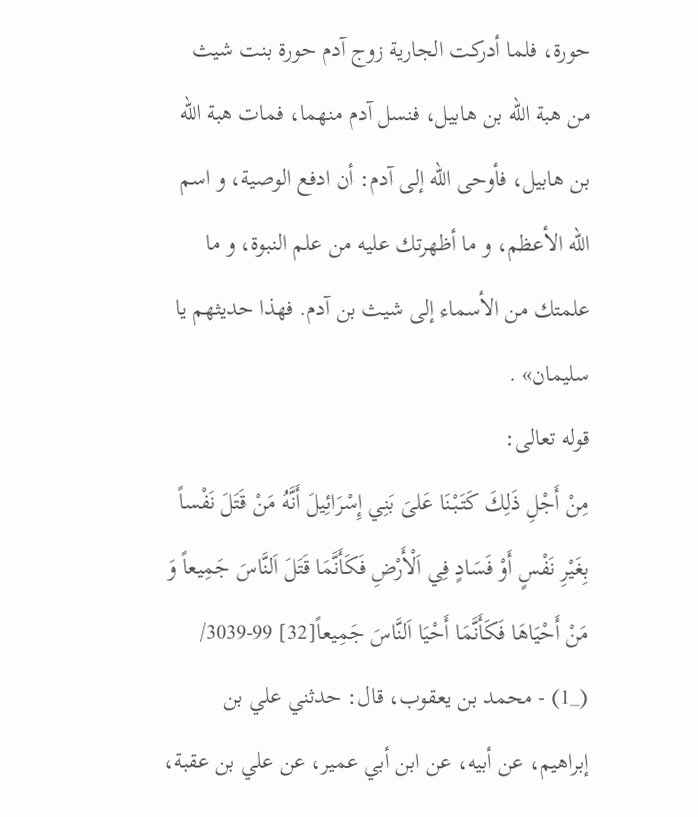حورة، فلما أدركت الجارية زوج آدم حورة بنت شيث من هبة الله بن هابيل، فنسل آدم منهما، فمات هبة الله بن هابيل، فأوحى الله إلى آدم: أن ادفع الوصية، و اسم الله الأعظم، و ما أظهرتك عليه من علم النبوة، و ما علمتك من الأسماء إلى شيث بن آدم. فهذا حديثهم يا سليمان» .
قوله تعالى:
مِنْ أَجْلِ ذَلِكَ كَتَبْنَا عَلىَ بَنِي إِسْرَائِيلَ أَنَّهُ مَنْ قَتَلَ نَفْساً بِغَيْرِ نَفْسٍ أَوْ فَسَادٍ فِي اَلْأَرْضِ فَكَأَنَّمَا قَتَلَ اَلنَّاسَ جَمِيعاً وَ مَنْ أَحْيَاهَا فَكَأَنَّمَا أَحْيَا اَلنَّاسَ جَمِيعاً[32] 99-3039/ (_1) - محمد بن يعقوب، قال: حدثني علي بن إبراهيم، عن أبيه، عن ابن أبي عمير، عن علي بن عقبة،